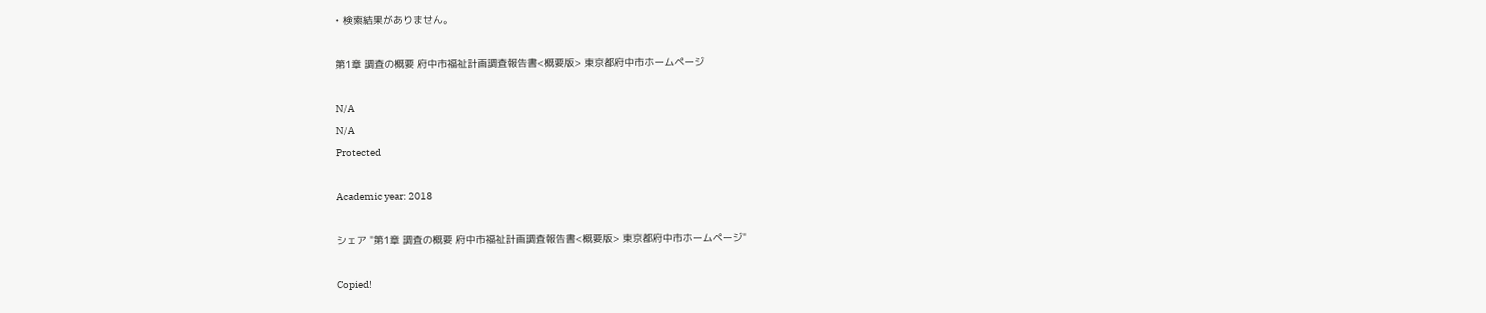• 検索結果がありません。

第1章 調査の概要 府中市福祉計画調査報告書<概要版> 東京都府中市ホームページ

N/A
N/A
Protected

Academic year: 2018

シェア "第1章 調査の概要 府中市福祉計画調査報告書<概要版> 東京都府中市ホームページ"

Copied!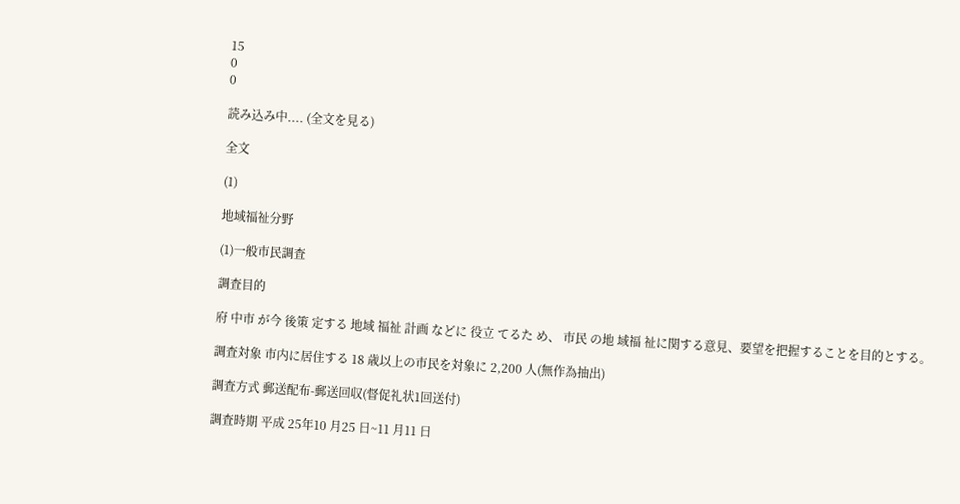15
0
0

読み込み中.... (全文を見る)

全文

(1)

地域福祉分野

(1)一般市民調査

調査目的

府 中市 が今 後策 定する 地域 福祉 計画 などに 役立 てるた め、 市民 の地 域福 祉に関する意見、要望を把握することを目的とする。

調査対象 市内に居住する 18 歳以上の市民を対象に 2,200 人(無作為抽出)

調査方式 郵送配布-郵送回収(督促礼状1回送付)

調査時期 平成 25年10 月25 日~11 月11 日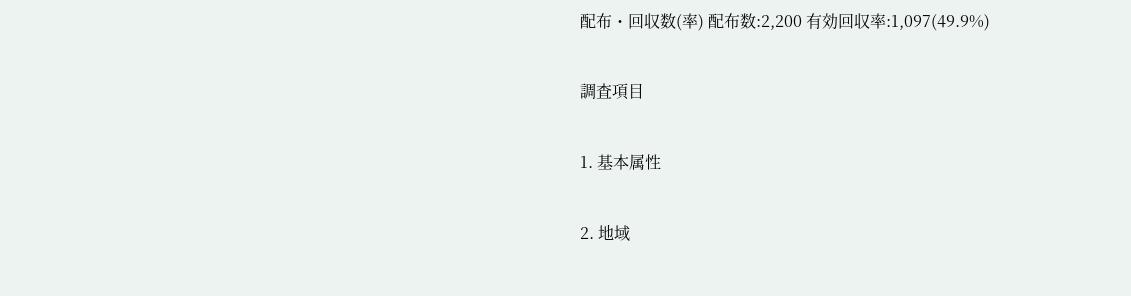配布・回収数(率) 配布数:2,200 有効回収率:1,097(49.9%)

調査項目

1. 基本属性

2. 地域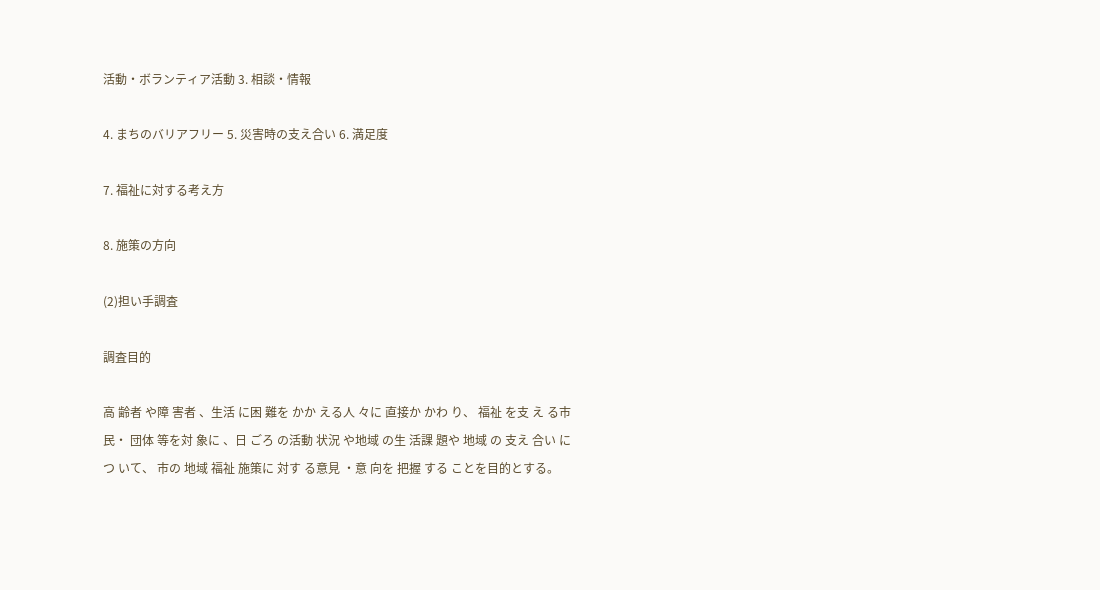活動・ボランティア活動 3. 相談・情報

4. まちのバリアフリー 5. 災害時の支え合い 6. 満足度

7. 福祉に対する考え方

8. 施策の方向

(2)担い手調査

調査目的

高 齢者 や障 害者 、生活 に困 難を かか える人 々に 直接か かわ り、 福祉 を支 え る市 民・ 団体 等を対 象に 、日 ごろ の活動 状況 や地域 の生 活課 題や 地域 の 支え 合い につ いて、 市の 地域 福祉 施策に 対す る意見 ・意 向を 把握 する ことを目的とする。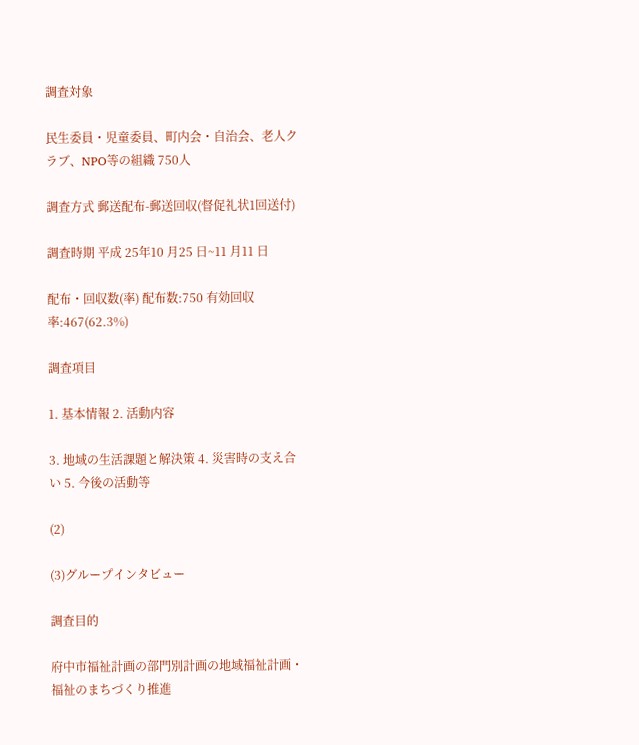調査対象

民生委員・児童委員、町内会・自治会、老人クラブ、NPO等の組織 750人

調査方式 郵送配布-郵送回収(督促礼状1回送付)

調査時期 平成 25年10 月25 日~11 月11 日

配布・回収数(率) 配布数:750 有効回収率:467(62.3%)

調査項目

1. 基本情報 2. 活動内容

3. 地域の生活課題と解決策 4. 災害時の支え合い 5. 今後の活動等

(2)

(3)グループインタビュー

調査目的

府中市福祉計画の部門別計画の地域福祉計画・福祉のまちづくり推進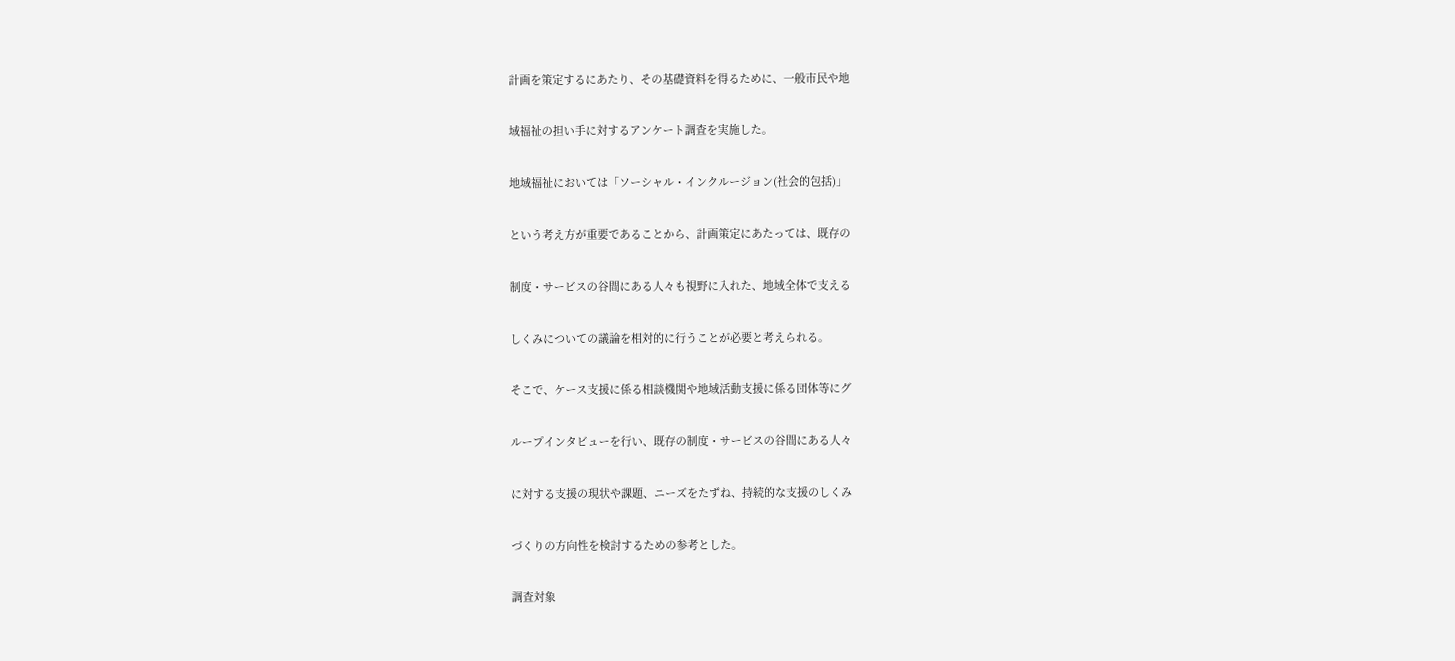計画を策定するにあたり、その基礎資料を得るために、一般市民や地

域福祉の担い手に対するアンケート調査を実施した。

地域福祉においては「ソーシャル・インクルージョン(社会的包括)」

という考え方が重要であることから、計画策定にあたっては、既存の

制度・サービスの谷間にある人々も視野に入れた、地域全体で支える

しくみについての議論を相対的に行うことが必要と考えられる。

そこで、ケース支援に係る相談機関や地域活動支援に係る団体等にグ

ループインタビューを行い、既存の制度・サービスの谷間にある人々

に対する支援の現状や課題、ニーズをたずね、持続的な支援のしくみ

づくりの方向性を検討するための参考とした。

調査対象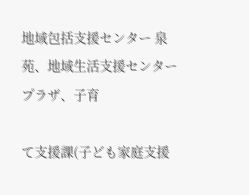地域包括支援センター 泉苑、地域生活支援センター プラザ、子育

て支援課(子ども家庭支援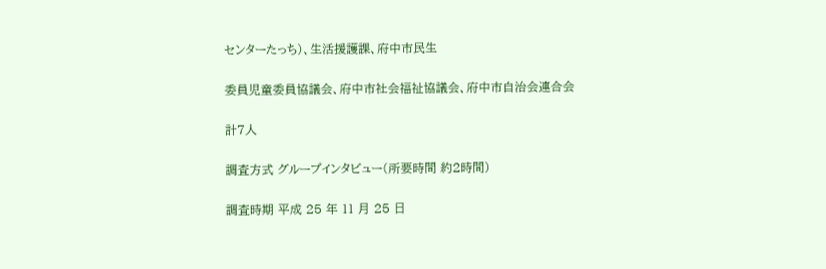センターたっち)、生活援護課、府中市民生

委員児童委員協議会、府中市社会福祉協議会、府中市自治会連合会

計7人

調査方式 グループインタビュー(所要時間 約2時間)

調査時期 平成 25 年 11 月 25 日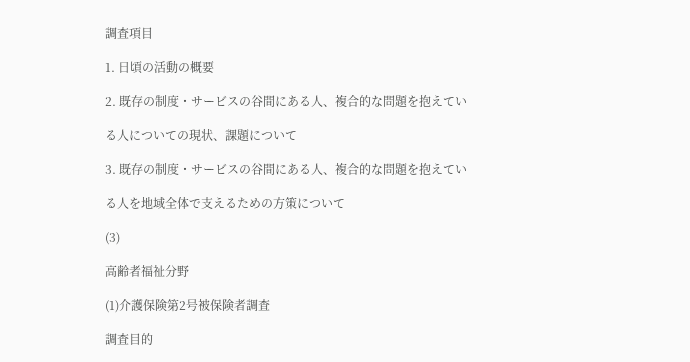調査項目

1. 日頃の活動の概要

2. 既存の制度・サービスの谷間にある人、複合的な問題を抱えてい

る人についての現状、課題について

3. 既存の制度・サービスの谷間にある人、複合的な問題を抱えてい

る人を地域全体で支えるための方策について

(3)

高齢者福祉分野

(1)介護保険第2号被保険者調査

調査目的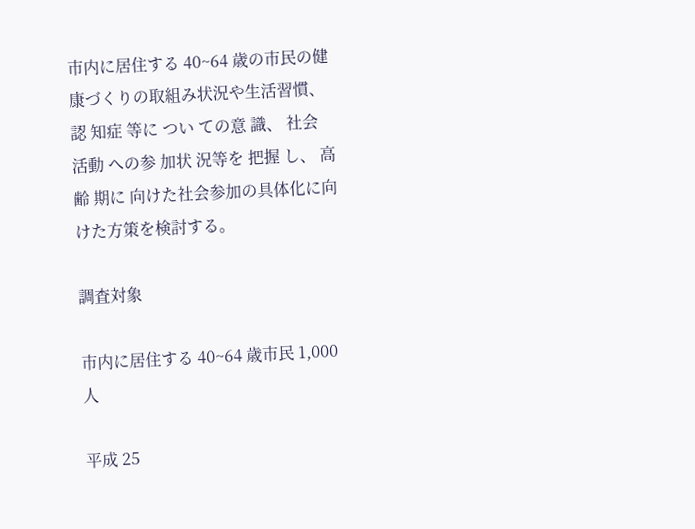市内に居住する 40~64 歳の市民の健康づくりの取組み状況や生活習慣、 認 知症 等に つい ての意 識、 社会 活動 への参 加状 況等を 把握 し、 高齢 期に 向けた社会参加の具体化に向けた方策を検討する。

調査対象

市内に居住する 40~64 歳市民 1,000 人

平成 25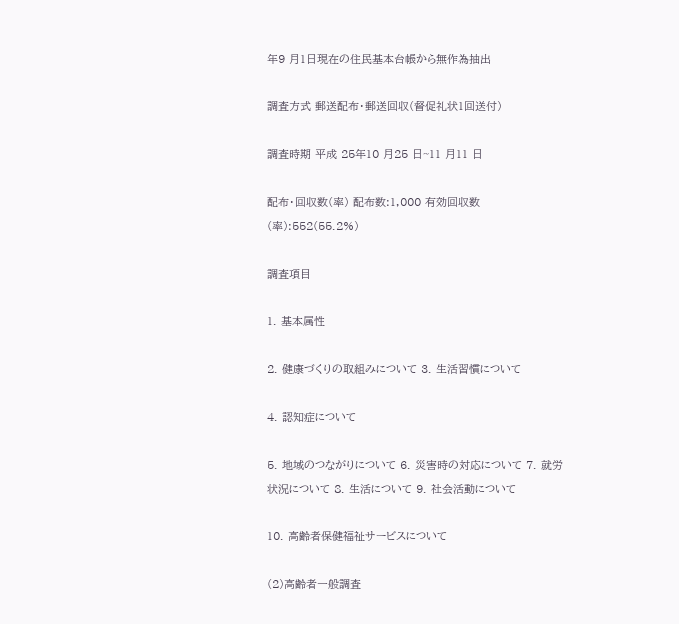年9 月1日現在の住民基本台帳から無作為抽出

調査方式 郵送配布・郵送回収(督促礼状1回送付)

調査時期 平成 25年10 月25 日~11 月11 日

配布・回収数(率) 配布数:1,000 有効回収数(率):552(55.2%)

調査項目

1. 基本属性

2. 健康づくりの取組みについて 3. 生活習慣について

4. 認知症について

5. 地域のつながりについて 6. 災害時の対応について 7. 就労状況について 8. 生活について 9. 社会活動について

10. 高齢者保健福祉サービスについて

(2)高齢者一般調査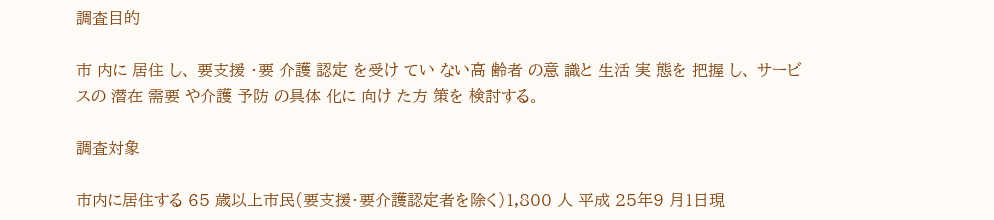調査目的

市 内に 居住 し、 要支援 ・要 介護 認定 を受け てい ない高 齢者 の意 識と 生活 実 態を 把握 し、 サービ スの 潜在 需要 や介護 予防 の具体 化に 向け た方 策を 検討する。

調査対象

市内に居住する 65 歳以上市民(要支援・要介護認定者を除く)1,800 人 平成 25年9 月1日現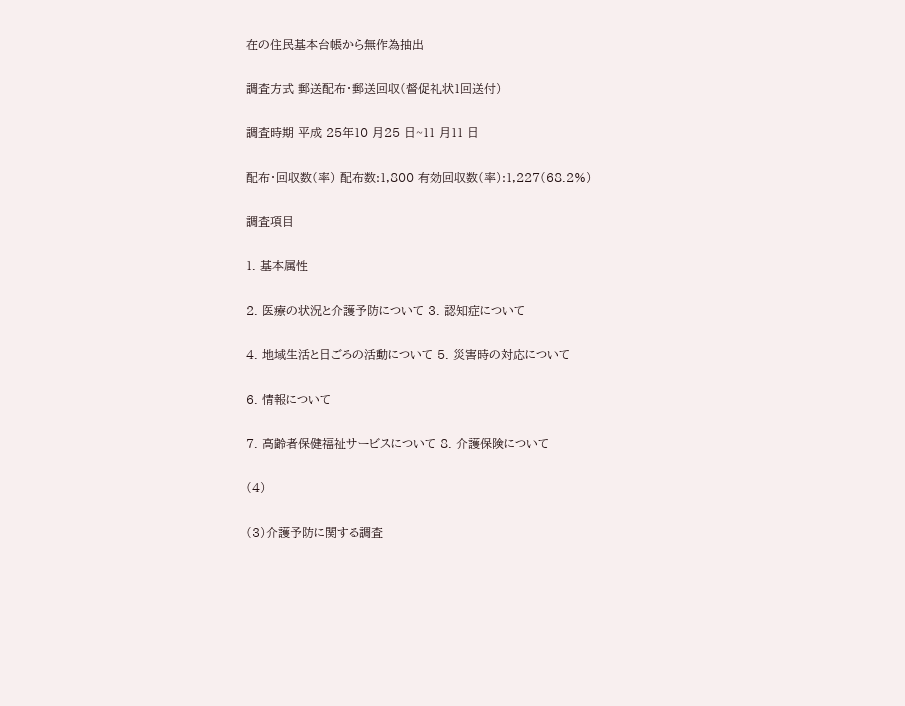在の住民基本台帳から無作為抽出

調査方式 郵送配布・郵送回収(督促礼状1回送付)

調査時期 平成 25年10 月25 日~11 月11 日

配布・回収数(率) 配布数:1,800 有効回収数(率):1,227(68.2%)

調査項目

1. 基本属性

2. 医療の状況と介護予防について 3. 認知症について

4. 地域生活と日ごろの活動について 5. 災害時の対応について

6. 情報について

7. 高齢者保健福祉サービスについて 8. 介護保険について

(4)

(3)介護予防に関する調査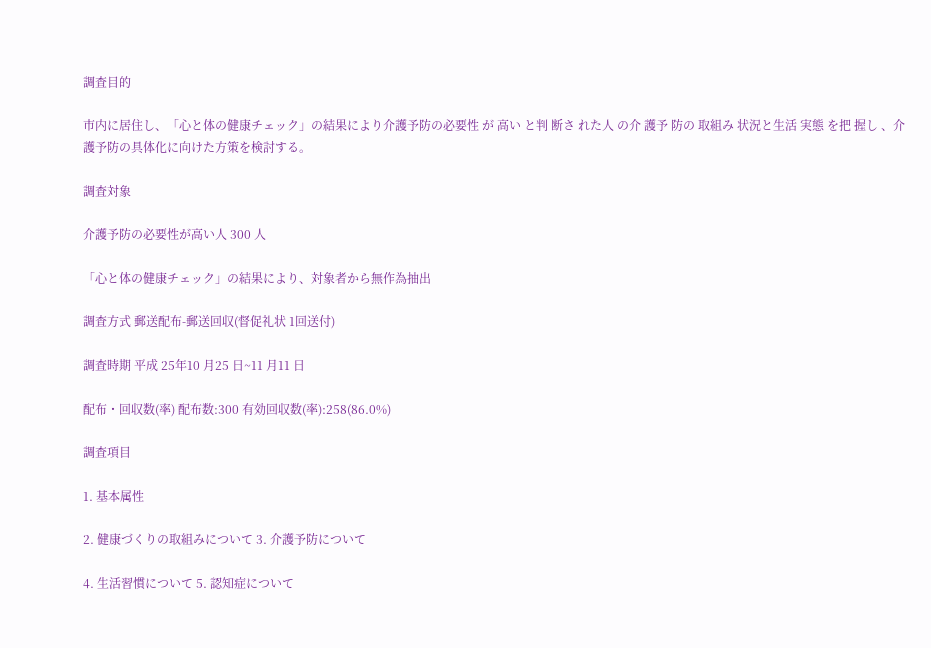調査目的

市内に居住し、「心と体の健康チェック」の結果により介護予防の必要性 が 高い と判 断さ れた人 の介 護予 防の 取組み 状況と生活 実態 を把 握し 、介 護予防の具体化に向けた方策を検討する。

調査対象

介護予防の必要性が高い人 300 人

「心と体の健康チェック」の結果により、対象者から無作為抽出

調査方式 郵送配布-郵送回収(督促礼状 1回送付)

調査時期 平成 25年10 月25 日~11 月11 日

配布・回収数(率) 配布数:300 有効回収数(率):258(86.0%)

調査項目

1. 基本属性

2. 健康づくりの取組みについて 3. 介護予防について

4. 生活習慣について 5. 認知症について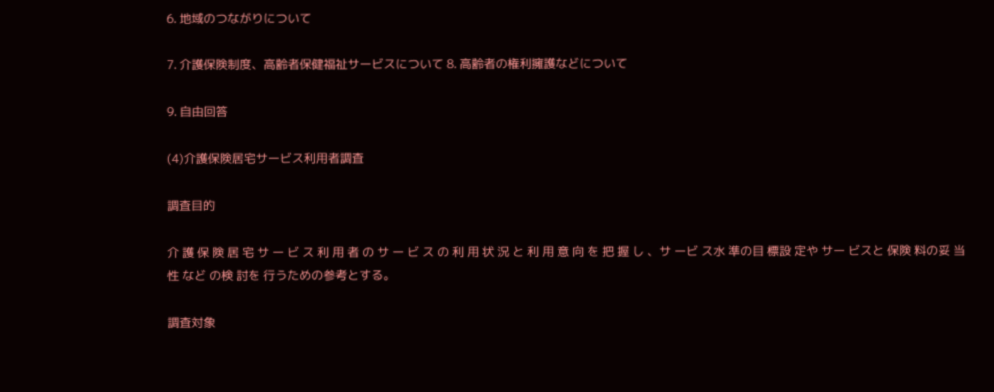6. 地域のつながりについて

7. 介護保険制度、高齢者保健福祉サービスについて 8. 高齢者の権利擁護などについて

9. 自由回答

(4)介護保険居宅サービス利用者調査

調査目的

介 護 保 険 居 宅 サ ー ビ ス 利 用 者 の サ ー ビ ス の 利 用 状 況 と 利 用 意 向 を 把 握 し 、サ ービ ス水 準の目 標設 定や サー ビスと 保険 料の妥 当性 など の検 討を 行うための参考とする。

調査対象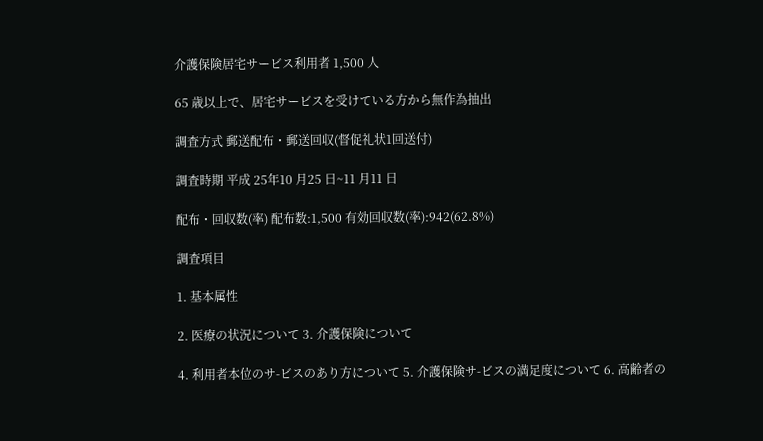介護保険居宅サービス利用者 1,500 人

65 歳以上で、居宅サービスを受けている方から無作為抽出

調査方式 郵送配布・郵送回収(督促礼状1回送付)

調査時期 平成 25年10 月25 日~11 月11 日

配布・回収数(率) 配布数:1,500 有効回収数(率):942(62.8%)

調査項目

1. 基本属性

2. 医療の状況について 3. 介護保険について

4. 利用者本位のサ-ビスのあり方について 5. 介護保険サ-ビスの満足度について 6. 高齢者の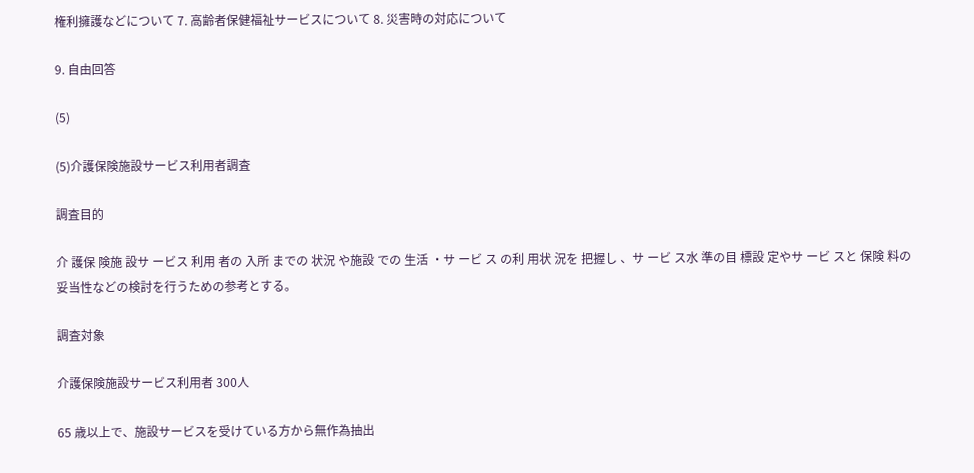権利擁護などについて 7. 高齢者保健福祉サービスについて 8. 災害時の対応について

9. 自由回答

(5)

(5)介護保険施設サービス利用者調査

調査目的

介 護保 険施 設サ ービス 利用 者の 入所 までの 状況 や施設 での 生活 ・サ ービ ス の利 用状 況を 把握し 、サ ービ ス水 準の目 標設 定やサ ービ スと 保険 料の 妥当性などの検討を行うための参考とする。

調査対象

介護保険施設サービス利用者 300人

65 歳以上で、施設サービスを受けている方から無作為抽出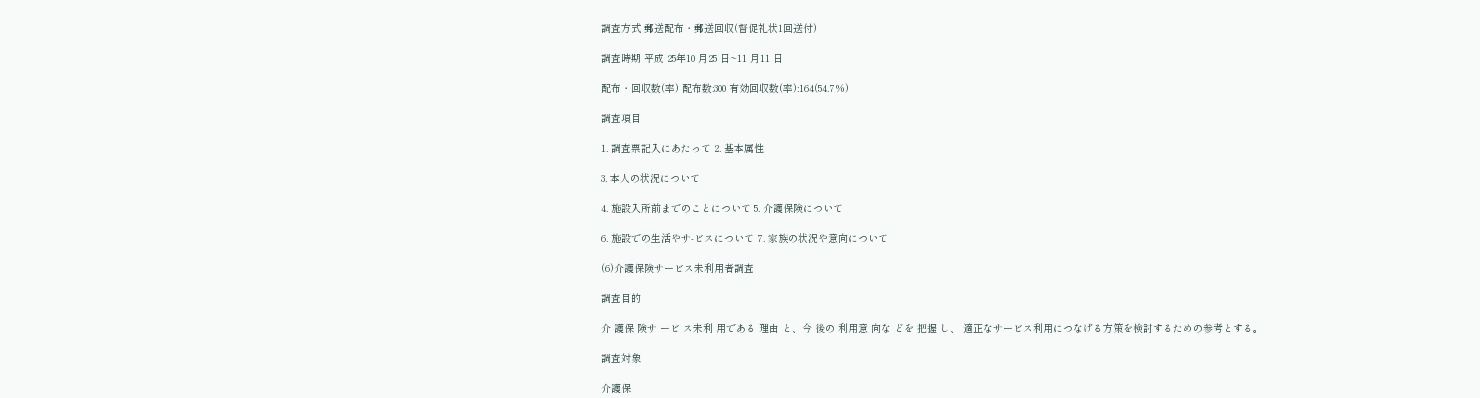調査方式 郵送配布・郵送回収(督促礼状1回送付)

調査時期 平成 25年10 月25 日~11 月11 日

配布・回収数(率) 配布数:300 有効回収数(率):164(54.7%)

調査項目

1. 調査票記入にあたって 2. 基本属性

3. 本人の状況について

4. 施設入所前までのことについて 5. 介護保険について

6. 施設での生活やサ-ビスについて 7. 家族の状況や意向について

(6)介護保険サービス未利用者調査

調査目的

介 護保 険サ ービ ス未利 用である 理由 と、今 後の 利用意 向な どを 把握 し、 適正なサービス利用につなげる方策を検討するための参考とする。

調査対象

介護保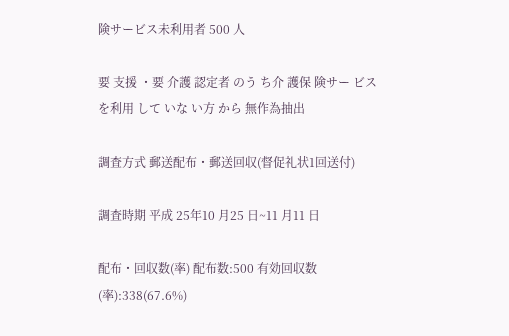険サービス未利用者 500 人

要 支援 ・要 介護 認定者 のう ち介 護保 険サー ビス を利用 して いな い方 から 無作為抽出

調査方式 郵送配布・郵送回収(督促礼状1回送付)

調査時期 平成 25年10 月25 日~11 月11 日

配布・回収数(率) 配布数:500 有効回収数(率):338(67.6%)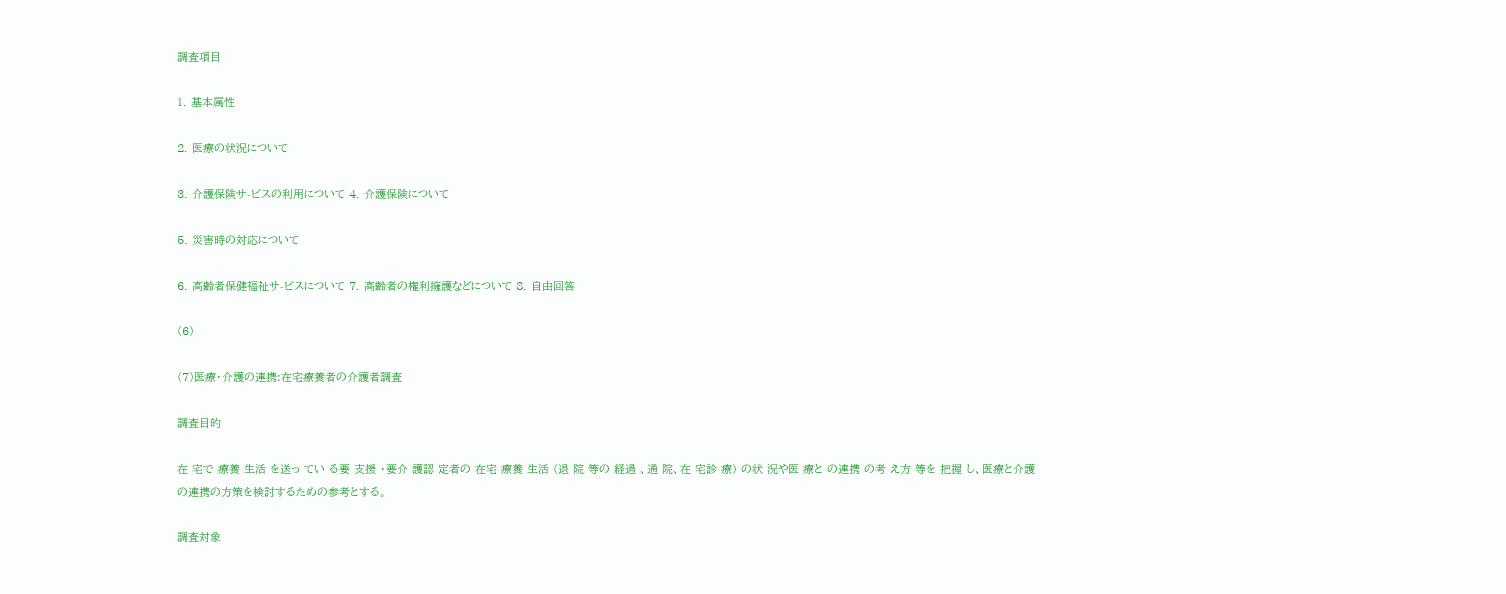調査項目

1. 基本属性

2. 医療の状況について

3. 介護保険サ-ビスの利用について 4. 介護保険について

5. 災害時の対応について

6. 高齢者保健福祉サ-ビスについて 7. 高齢者の権利擁護などについて 8. 自由回答

(6)

(7)医療・介護の連携:在宅療養者の介護者調査

調査目的

在 宅で 療養 生活 を送っ てい る要 支援 ・要介 護認 定者の 在宅 療養 生活 (退 院 等の 経過 、通 院、在 宅診 療) の状 況や医 療と の連携 の考 え方 等を 把握 し、医療と介護の連携の方策を検討するための参考とする。

調査対象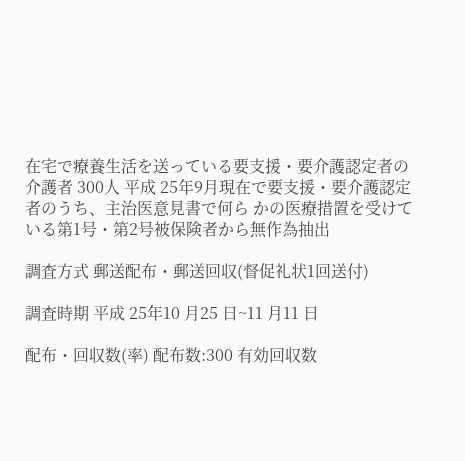在宅で療養生活を送っている要支援・要介護認定者の介護者 300人 平成 25年9月現在で要支援・要介護認定者のうち、主治医意見書で何ら かの医療措置を受けている第1号・第2号被保険者から無作為抽出

調査方式 郵送配布・郵送回収(督促礼状1回送付)

調査時期 平成 25年10 月25 日~11 月11 日

配布・回収数(率) 配布数:300 有効回収数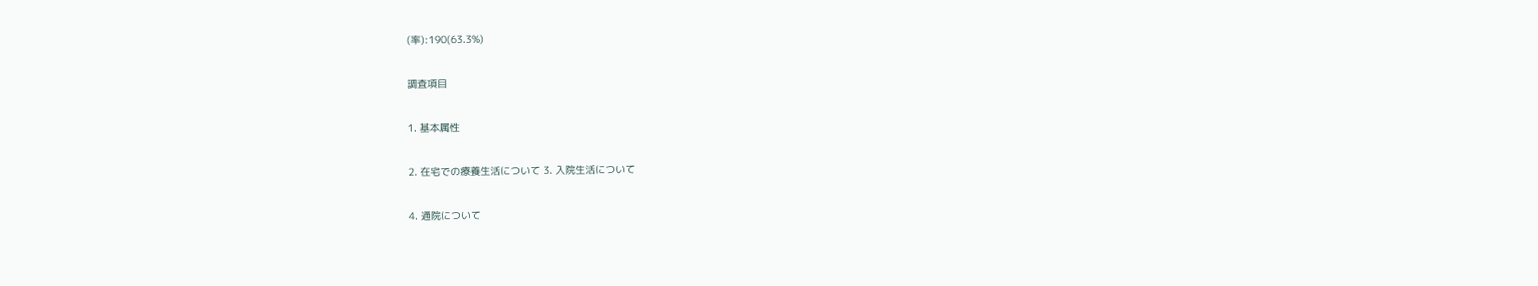(率):190(63.3%)

調査項目

1. 基本属性

2. 在宅での療養生活について 3. 入院生活について

4. 通院について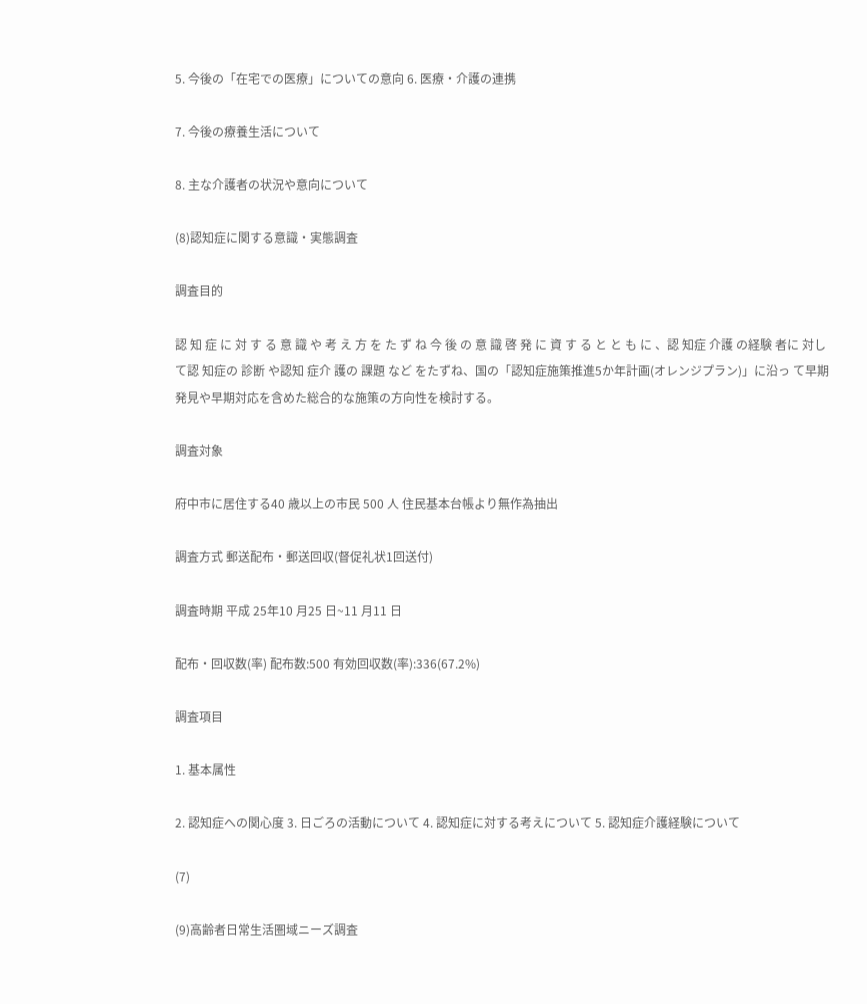5. 今後の「在宅での医療」についての意向 6. 医療・介護の連携

7. 今後の療養生活について

8. 主な介護者の状況や意向について

(8)認知症に関する意識・実態調査

調査目的

認 知 症 に 対 す る 意 識 や 考 え 方 を た ず ね 今 後 の 意 識 啓 発 に 資 す る と と も に 、認 知症 介護 の経験 者に 対し て認 知症の 診断 や認知 症介 護の 課題 など をたずね、国の「認知症施策推進5か年計画(オレンジプラン)」に沿っ て早期発見や早期対応を含めた総合的な施策の方向性を検討する。

調査対象

府中市に居住する40 歳以上の市民 500 人 住民基本台帳より無作為抽出

調査方式 郵送配布・郵送回収(督促礼状1回送付)

調査時期 平成 25年10 月25 日~11 月11 日

配布・回収数(率) 配布数:500 有効回収数(率):336(67.2%)

調査項目

1. 基本属性

2. 認知症への関心度 3. 日ごろの活動について 4. 認知症に対する考えについて 5. 認知症介護経験について

(7)

(9)高齢者日常生活圏域ニーズ調査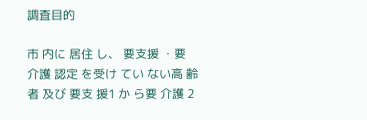調査目的

市 内に 居住 し、 要支援 ・要 介護 認定 を受け てい ない高 齢者 及び 要支 援1 か ら要 介護 2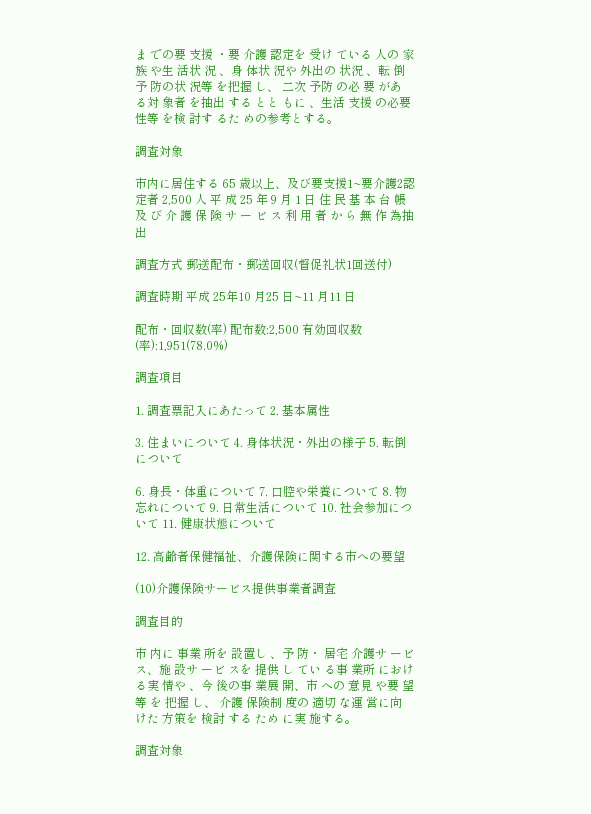ま での要 支援 ・要 介護 認定を 受け ている 人の 家族 や生 活状 況 、身 体状 況や 外出の 状況 、転 倒予 防の状 況等 を把握 し、 二次 予防 の必 要 があ る対 象者 を抽出 する とと もに 、生活 支援 の必要 性等 を検 討す るた めの参考とする。

調査対象

市内に居住する 65 歳以上、及び要支援1~要介護2認定者 2,500 人 平 成 25 年 9 月 1 日 住 民 基 本 台 帳及 び 介 護 保 険 サ ー ビ ス 利 用 者 か ら 無 作 為抽 出

調査方式 郵送配布・郵送回収(督促礼状1回送付)

調査時期 平成 25年10 月25 日~11 月11 日

配布・回収数(率) 配布数:2,500 有効回収数(率):1,951(78.0%)

調査項目

1. 調査票記入にあたって 2. 基本属性

3. 住まいについて 4. 身体状況・外出の様子 5. 転倒について

6. 身長・体重について 7. 口腔や栄養について 8. 物忘れについて 9. 日常生活について 10. 社会参加について 11. 健康状態について

12. 高齢者保健福祉、介護保険に関する市への要望

(10)介護保険サービス提供事業者調査

調査目的

市 内に 事業 所を 設置し 、予 防・ 居宅 介護サ ービ ス、施 設サ ービ スを 提供 し てい る事 業所 におけ る実 情や 、今 後の事 業展 開、市 への 意見 や要 望等 を 把握 し、 介護 保険制 度の 適切 な運 営に向 けた 方策を 検討 する ため に実 施する。

調査対象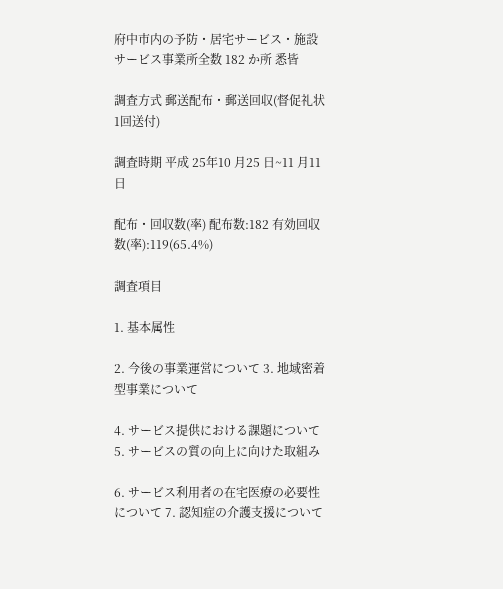府中市内の予防・居宅サービス・施設サービス事業所全数 182 か所 悉皆

調査方式 郵送配布・郵送回収(督促礼状1回送付)

調査時期 平成 25年10 月25 日~11 月11 日

配布・回収数(率) 配布数:182 有効回収数(率):119(65.4%)

調査項目

1. 基本属性

2. 今後の事業運営について 3. 地域密着型事業について

4. サービス提供における課題について 5. サービスの質の向上に向けた取組み

6. サービス利用者の在宅医療の必要性について 7. 認知症の介護支援について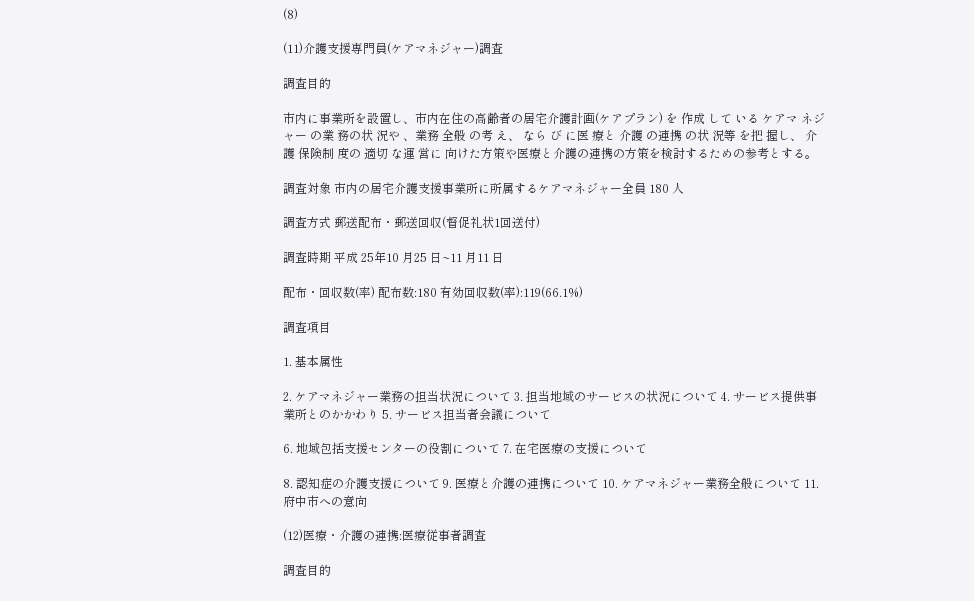(8)

(11)介護支援専門員(ケアマネジャー)調査

調査目的

市内に事業所を設置し、市内在住の高齢者の居宅介護計画(ケアプラン) を 作成 して いる ケアマ ネジ ャー の業 務の状 況や 、業務 全般 の考 え、 なら び に医 療と 介護 の連携 の状 況等 を把 握し、 介護 保険制 度の 適切 な運 営に 向けた方策や医療と介護の連携の方策を検討するための参考とする。

調査対象 市内の居宅介護支援事業所に所属するケアマネジャー全員 180 人

調査方式 郵送配布・郵送回収(督促礼状1回送付)

調査時期 平成 25年10 月25 日~11 月11 日

配布・回収数(率) 配布数:180 有効回収数(率):119(66.1%)

調査項目

1. 基本属性

2. ケアマネジャー業務の担当状況について 3. 担当地域のサービスの状況について 4. サービス提供事業所とのかかわり 5. サービス担当者会議について

6. 地域包括支援センターの役割について 7. 在宅医療の支援について

8. 認知症の介護支援について 9. 医療と介護の連携について 10. ケアマネジャー業務全般について 11. 府中市への意向

(12)医療・介護の連携:医療従事者調査

調査目的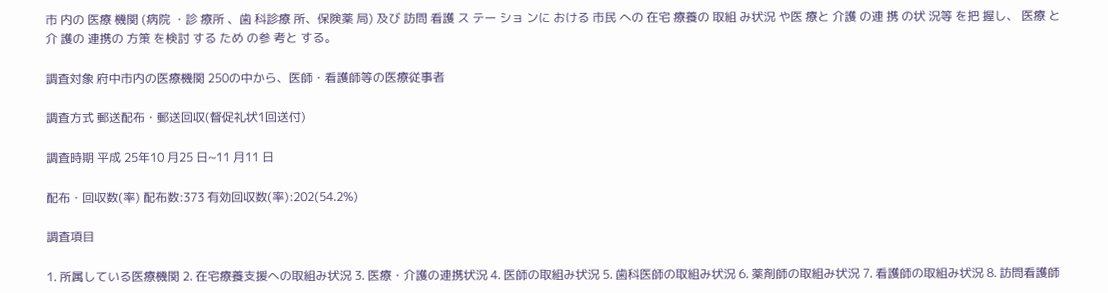市 内の 医療 機関 (病院 ・診 療所 、歯 科診療 所、保険薬 局) 及び 訪問 看護 ス テー ショ ンに おける 市民 への 在宅 療養の 取組 み状況 や医 療と 介護 の連 携 の状 況等 を把 握し、 医療 と介 護の 連携の 方策 を検討 する ため の参 考と する。

調査対象 府中市内の医療機関 250の中から、医師・看護師等の医療従事者

調査方式 郵送配布・郵送回収(督促礼状1回送付)

調査時期 平成 25年10 月25 日~11 月11 日

配布・回収数(率) 配布数:373 有効回収数(率):202(54.2%)

調査項目

1. 所属している医療機関 2. 在宅療養支援への取組み状況 3. 医療・介護の連携状況 4. 医師の取組み状況 5. 歯科医師の取組み状況 6. 薬剤師の取組み状況 7. 看護師の取組み状況 8. 訪問看護師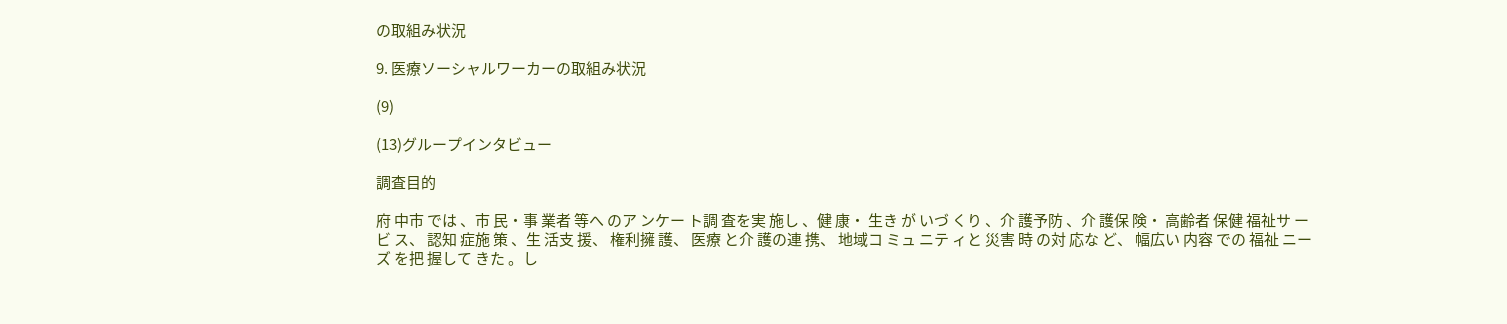の取組み状況

9. 医療ソーシャルワーカーの取組み状況

(9)

(13)グループインタビュー

調査目的

府 中市 では 、市 民・事 業者 等へ のア ンケー ト調 査を実 施し 、健 康・ 生き が いづ くり 、介 護予防 、介 護保 険・ 高齢者 保健 福祉サ ービ ス、 認知 症施 策 、生 活支 援、 権利擁 護、 医療 と介 護の連 携、 地域コ ミュ ニテ ィと 災害 時 の対 応な ど、 幅広い 内容 での 福祉 ニーズ を把 握して きた 。し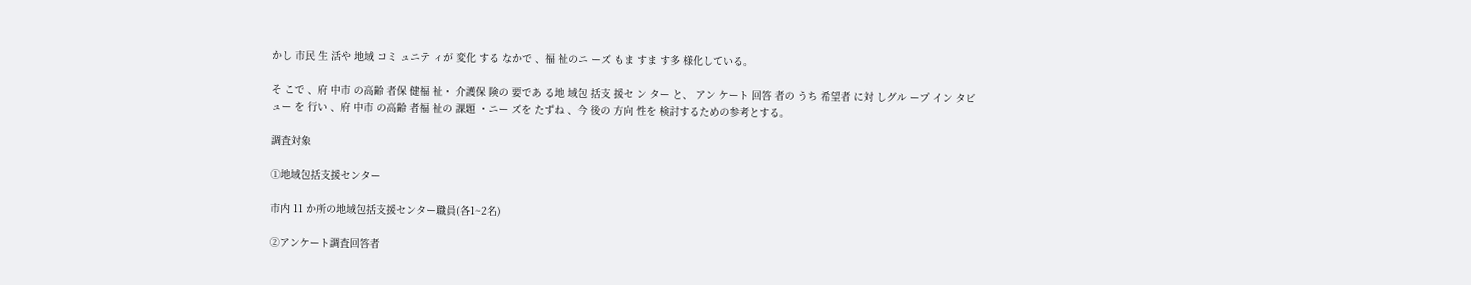かし 市民 生 活や 地域 コミ ュニテ ィが 変化 する なかで 、福 祉のニ ーズ もま すま す多 様化している。

そ こで 、府 中市 の高齢 者保 健福 祉・ 介護保 険の 要であ る地 域包 括支 援セ ン ター と、 アン ケート 回答 者の うち 希望者 に対 しグル ープ イン タビ ュー を 行い 、府 中市 の高齢 者福 祉の 課題 ・ニー ズを たずね 、今 後の 方向 性を 検討するための参考とする。

調査対象

①地域包括支援センター

市内 11 か所の地域包括支援センター職員(各1~2名)

②アンケート調査回答者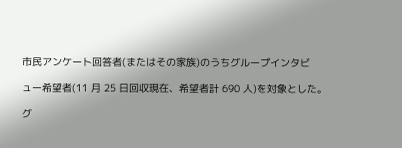市民アンケート回答者(またはその家族)のうちグループインタビ

ュー希望者(11 月 25 日回収現在、希望者計 690 人)を対象とした。

グ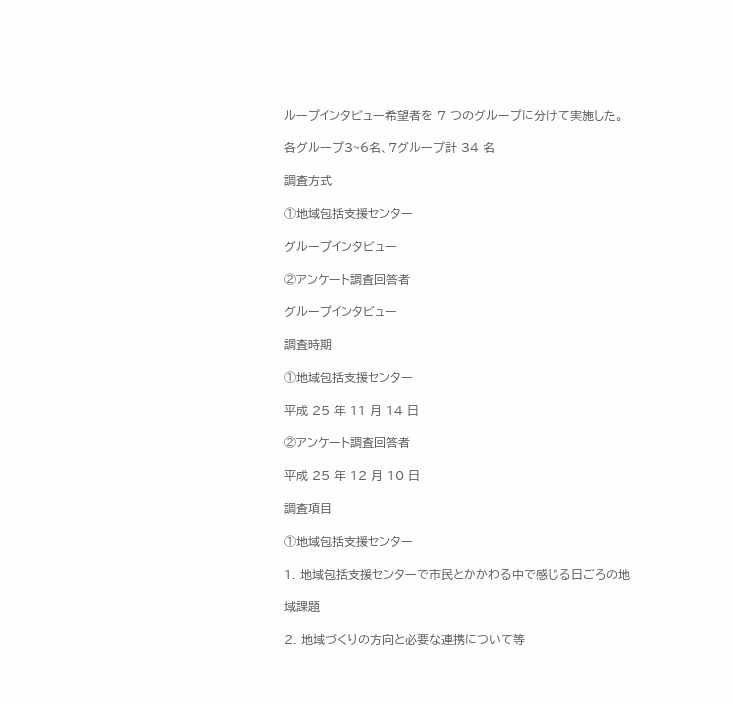ループインタビュー希望者を 7 つのグループに分けて実施した。

各グループ3~6名、7グループ計 34 名

調査方式

①地域包括支援センター

グループインタビュー

②アンケート調査回答者

グループインタビュー

調査時期

①地域包括支援センター

平成 25 年 11 月 14 日

②アンケート調査回答者

平成 25 年 12 月 10 日

調査項目

①地域包括支援センター

1. 地域包括支援センターで市民とかかわる中で感じる日ごろの地

域課題

2. 地域づくりの方向と必要な連携について等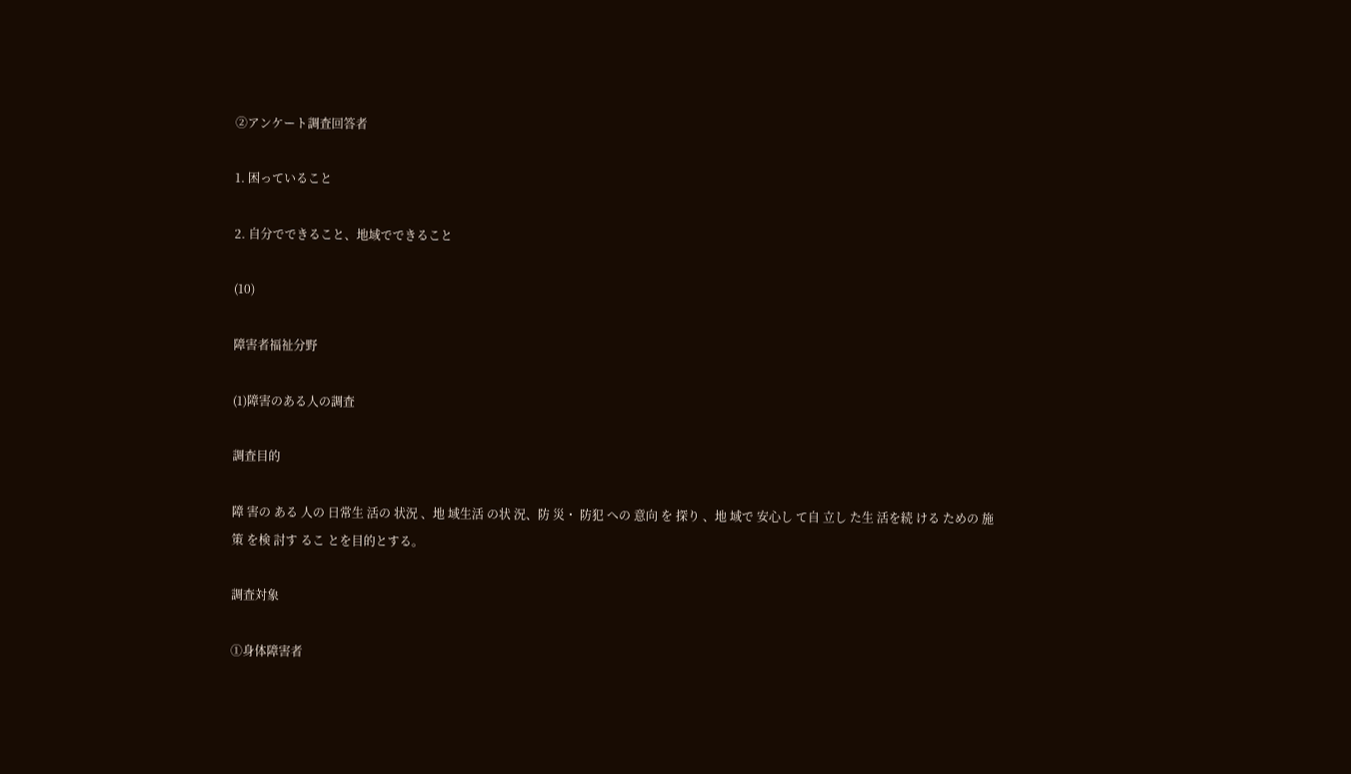②アンケート調査回答者

1. 困っていること

2. 自分でできること、地域でできること

(10)

障害者福祉分野

(1)障害のある人の調査

調査目的

障 害の ある 人の 日常生 活の 状況 、地 域生活 の状 況、防 災・ 防犯 への 意向 を 探り 、地 域で 安心し て自 立し た生 活を続 ける ための 施策 を検 討す るこ とを目的とする。

調査対象

①身体障害者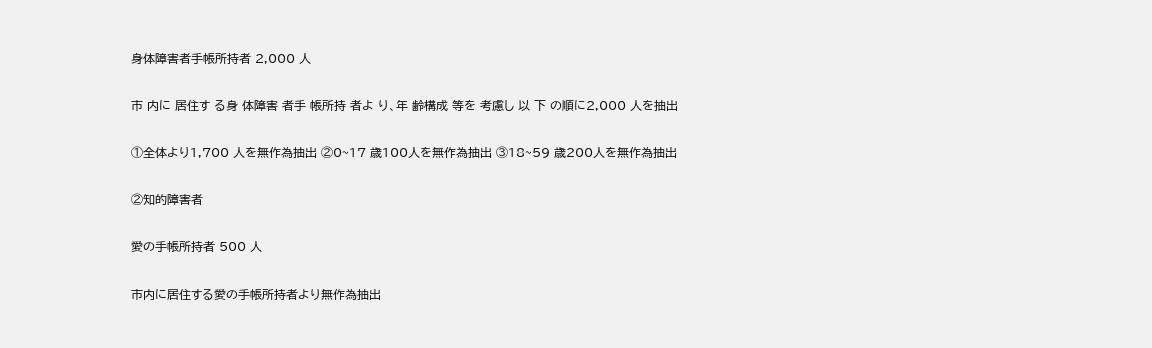身体障害者手帳所持者 2,000 人

市 内に 居住す る身 体障害 者手 帳所持 者よ り、年 齢構成 等を 考慮し 以 下 の順に2,000 人を抽出

①全体より1,700 人を無作為抽出 ②0~17 歳100人を無作為抽出 ③18~59 歳200人を無作為抽出

②知的障害者

愛の手帳所持者 500 人

市内に居住する愛の手帳所持者より無作為抽出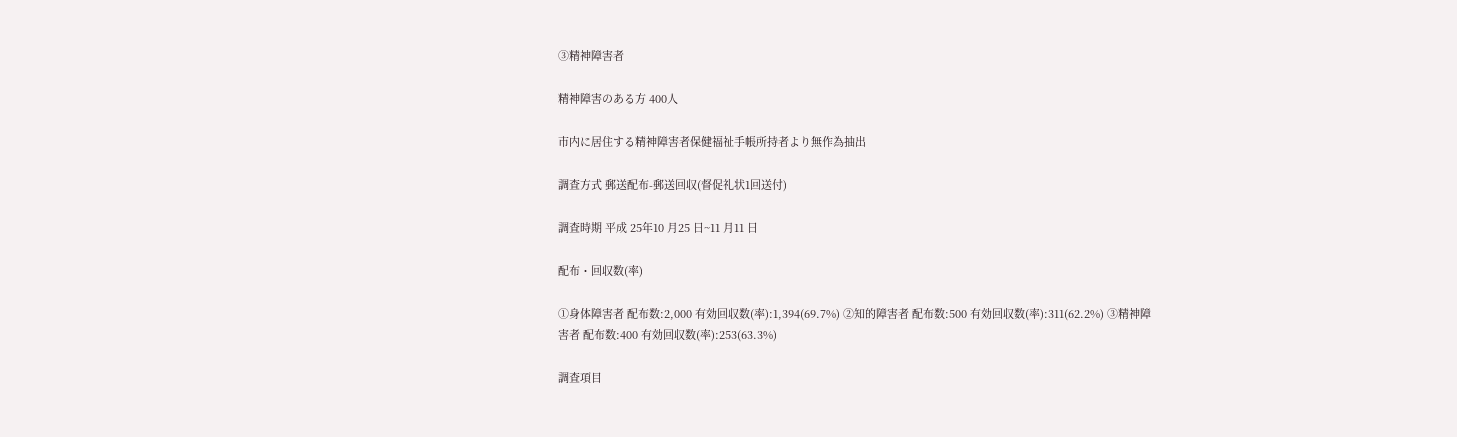③精神障害者

精神障害のある方 400人

市内に居住する精神障害者保健福祉手帳所持者より無作為抽出

調査方式 郵送配布-郵送回収(督促礼状1回送付)

調査時期 平成 25年10 月25 日~11 月11 日

配布・回収数(率)

①身体障害者 配布数:2,000 有効回収数(率):1,394(69.7%) ②知的障害者 配布数:500 有効回収数(率):311(62.2%) ③精神障害者 配布数:400 有効回収数(率):253(63.3%)

調査項目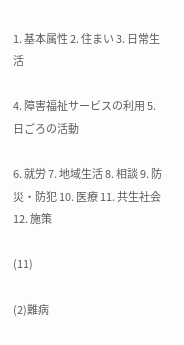1. 基本属性 2. 住まい 3. 日常生活

4. 障害福祉サービスの利用 5. 日ごろの活動

6. 就労 7. 地域生活 8. 相談 9. 防災・防犯 10. 医療 11. 共生社会 12. 施策

(11)

(2)難病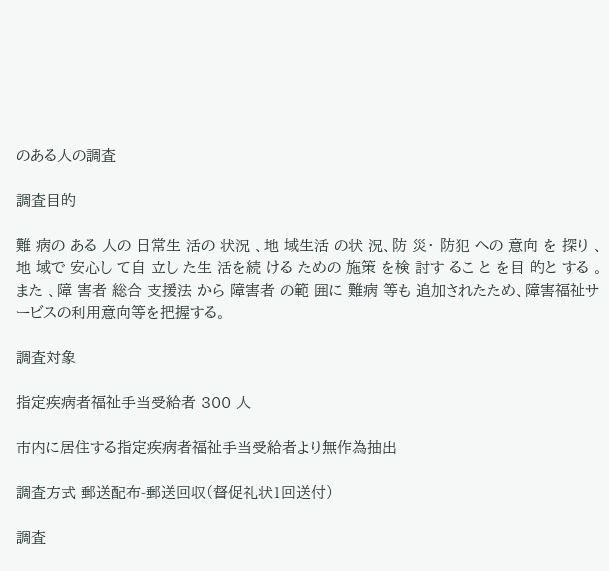のある人の調査

調査目的

難 病の ある 人の 日常生 活の 状況 、地 域生活 の状 況、防 災・ 防犯 への 意向 を 探り 、地 域で 安心し て自 立し た生 活を続 ける ための 施策 を検 討す るこ と を目 的と する 。また 、障 害者 総合 支援法 から 障害者 の範 囲に 難病 等も 追加されたため、障害福祉サービスの利用意向等を把握する。

調査対象

指定疾病者福祉手当受給者 300 人

市内に居住する指定疾病者福祉手当受給者より無作為抽出

調査方式 郵送配布-郵送回収(督促礼状1回送付)

調査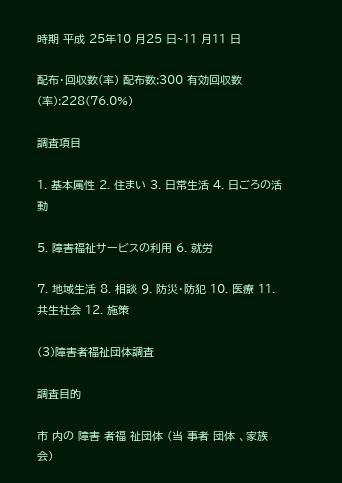時期 平成 25年10 月25 日~11 月11 日

配布・回収数(率) 配布数:300 有効回収数(率):228(76.0%)

調査項目

1. 基本属性 2. 住まい 3. 日常生活 4. 日ごろの活動

5. 障害福祉サービスの利用 6. 就労

7. 地域生活 8. 相談 9. 防災・防犯 10. 医療 11. 共生社会 12. 施策

(3)障害者福祉団体調査

調査目的

市 内の 障害 者福 祉団体 (当 事者 団体 、家族 会)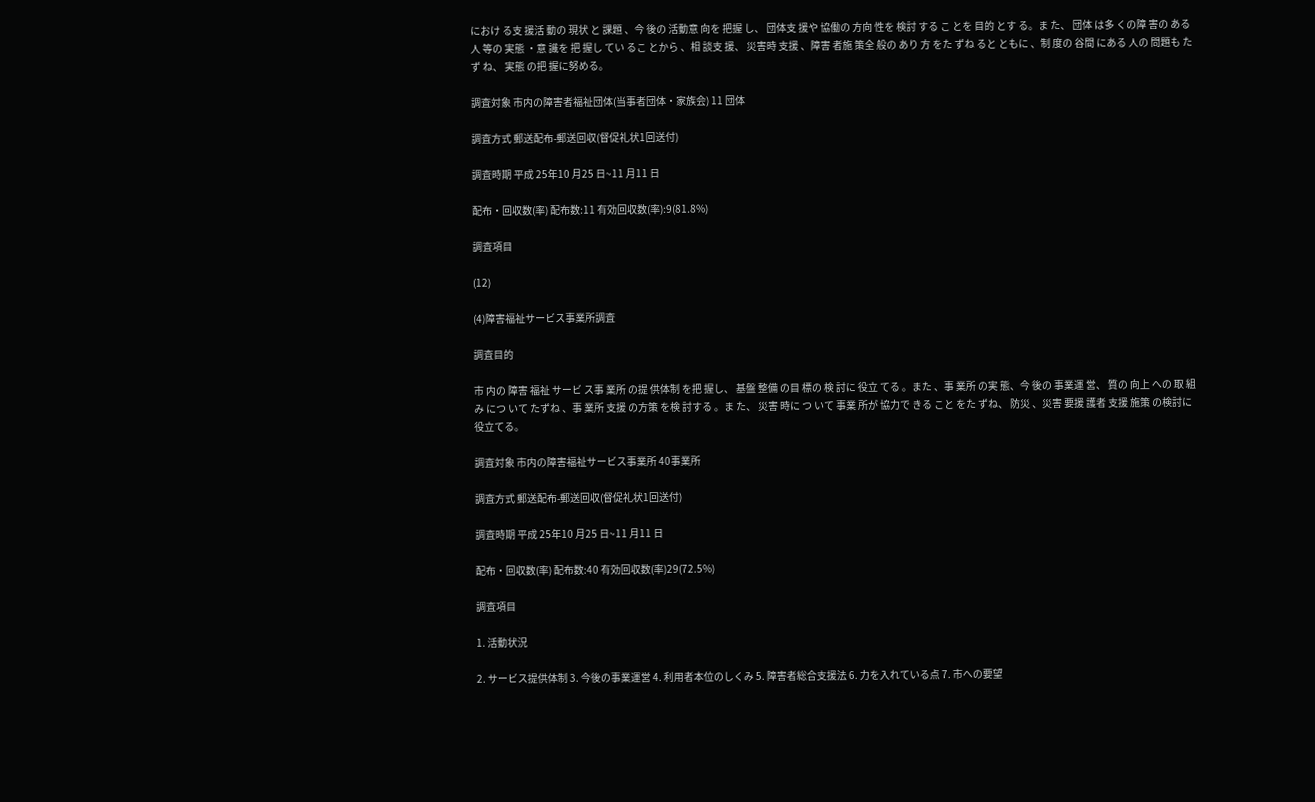におけ る支 援活 動の 現状 と 課題 、今 後の 活動意 向を 把握 し、 団体支 援や 協働の 方向 性を 検討 する こ とを 目的 とす る。ま た、 団体 は多 くの障 害の ある人 等の 実態 ・意 識を 把 握し てい るこ とから 、相 談支 援、 災害時 支援 、障害 者施 策全 般の あり 方 をた ずね ると ともに 、制 度の 谷間 にある 人の 問題も たず ね、 実態 の把 握に努める。

調査対象 市内の障害者福祉団体(当事者団体・家族会) 11 団体

調査方式 郵送配布-郵送回収(督促礼状1回送付)

調査時期 平成 25年10 月25 日~11 月11 日

配布・回収数(率) 配布数:11 有効回収数(率):9(81.8%)

調査項目

(12)

(4)障害福祉サービス事業所調査

調査目的

市 内の 障害 福祉 サービ ス事 業所 の提 供体制 を把 握し、 基盤 整備 の目 標の 検 討に 役立 てる 。また 、事 業所 の実 態、今 後の 事業運 営、 質の 向上 への 取 組み につ いて たずね 、事 業所 支援 の方策 を検 討する 。ま た、 災害 時に つ いて 事業 所が 協力で きる こと をた ずね、 防災 、災害 要援 護者 支援 施策 の検討に役立てる。

調査対象 市内の障害福祉サービス事業所 40事業所

調査方式 郵送配布-郵送回収(督促礼状1回送付)

調査時期 平成 25年10 月25 日~11 月11 日

配布・回収数(率) 配布数:40 有効回収数(率)29(72.5%)

調査項目

1. 活動状況

2. サービス提供体制 3. 今後の事業運営 4. 利用者本位のしくみ 5. 障害者総合支援法 6. 力を入れている点 7. 市への要望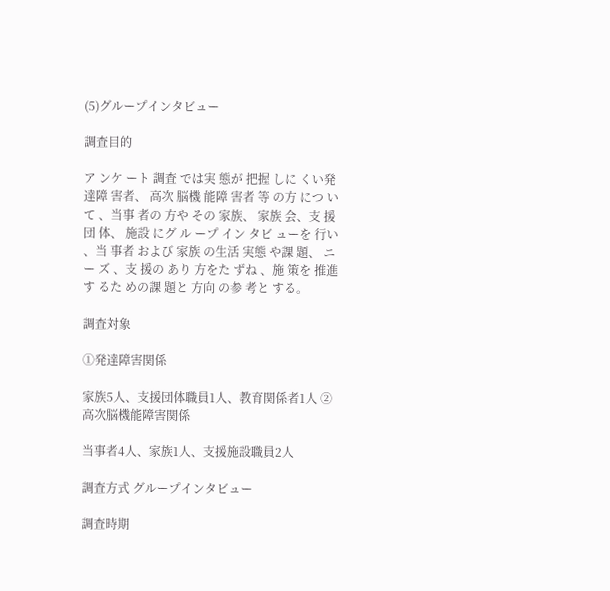(5)グループインタビュー

調査目的

ア ンケ ート 調査 では実 態が 把握 しに くい発 達障 害者、 高次 脳機 能障 害者 等 の方 につ いて 、当事 者の 方や その 家族、 家族 会、支 援団 体、 施設 にグ ル ープ イン タビ ューを 行い 、当 事者 および 家族 の生活 実態 や課 題、 ニー ズ 、支 援の あり 方をた ずね 、施 策を 推進す るた めの課 題と 方向 の参 考と する。

調査対象

①発達障害関係

家族5人、支援団体職員1人、教育関係者1人 ②高次脳機能障害関係

当事者4人、家族1人、支援施設職員2人

調査方式 グループインタビュー

調査時期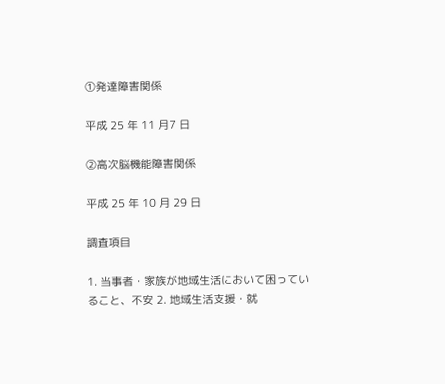①発達障害関係

平成 25 年 11 月7 日

②高次脳機能障害関係

平成 25 年 10 月 29 日

調査項目

1. 当事者・家族が地域生活において困っていること、不安 2. 地域生活支援・就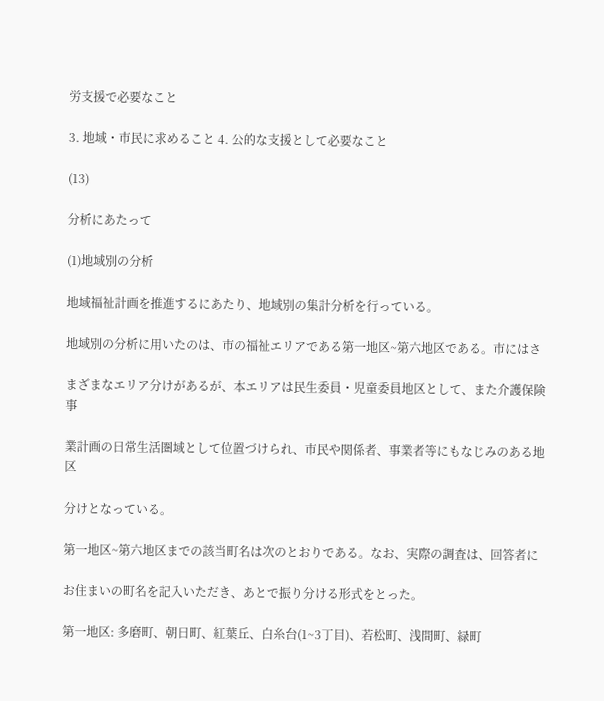労支援で必要なこと

3. 地域・市民に求めること 4. 公的な支援として必要なこと

(13)

分析にあたって

(1)地域別の分析

地域福祉計画を推進するにあたり、地域別の集計分析を行っている。

地域別の分析に用いたのは、市の福祉エリアである第一地区~第六地区である。市にはさ

まざまなエリア分けがあるが、本エリアは民生委員・児童委員地区として、また介護保険事

業計画の日常生活圏域として位置づけられ、市民や関係者、事業者等にもなじみのある地区

分けとなっている。

第一地区~第六地区までの該当町名は次のとおりである。なお、実際の調査は、回答者に

お住まいの町名を記入いただき、あとで振り分ける形式をとった。

第一地区: 多磨町、朝日町、紅葉丘、白糸台(1~3丁目)、若松町、浅間町、緑町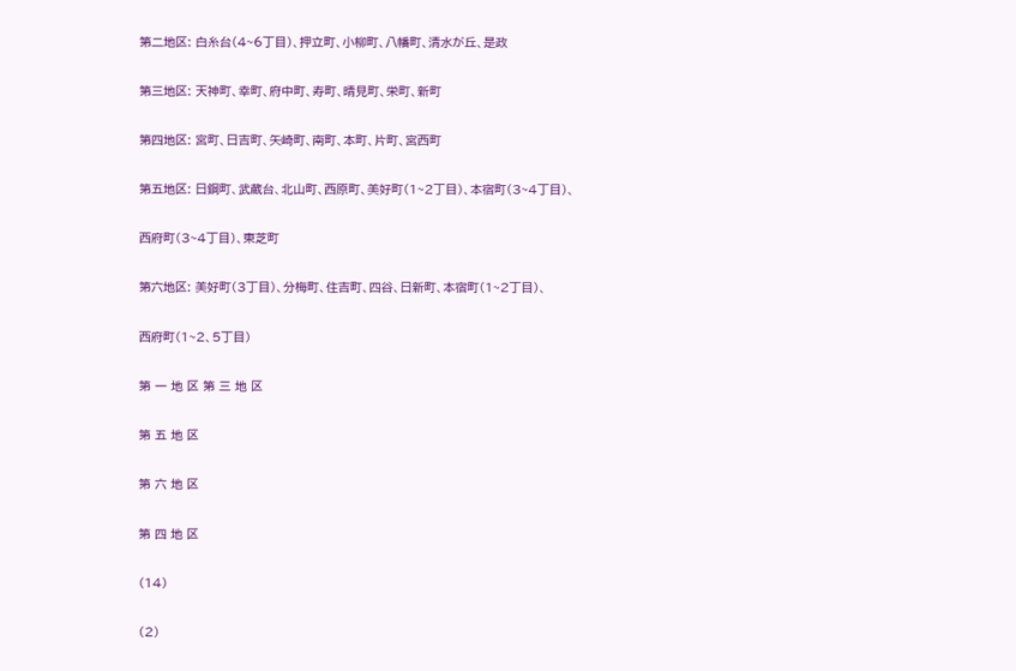第二地区: 白糸台(4~6丁目)、押立町、小柳町、八幡町、清水が丘、是政

第三地区: 天神町、幸町、府中町、寿町、晴見町、栄町、新町

第四地区: 宮町、日吉町、矢崎町、南町、本町、片町、宮西町

第五地区: 日鋼町、武蔵台、北山町、西原町、美好町(1~2丁目)、本宿町(3~4丁目)、

西府町(3~4丁目)、東芝町

第六地区: 美好町(3丁目)、分梅町、住吉町、四谷、日新町、本宿町(1~2丁目)、

西府町(1~2、5丁目)

第 一 地 区 第 三 地 区

第 五 地 区

第 六 地 区

第 四 地 区

(14)

(2)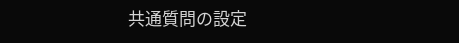共通質問の設定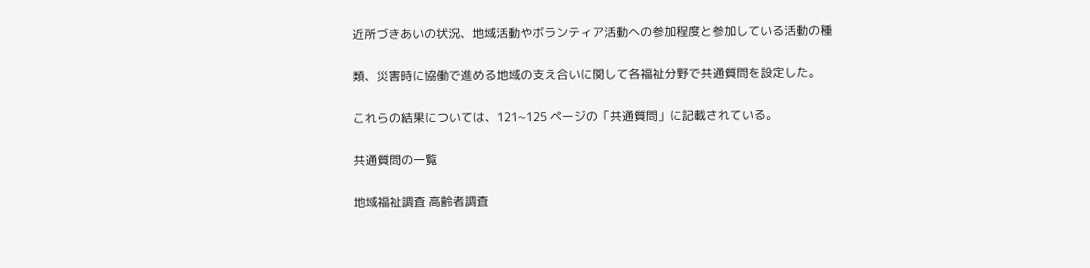近所づきあいの状況、地域活動やボランティア活動への参加程度と参加している活動の種

類、災害時に協働で進める地域の支え合いに関して各福祉分野で共通質問を設定した。

これらの結果については、121~125 ページの「共通質問」に記載されている。

共通質問の一覧

地域福祉調査 高齢者調査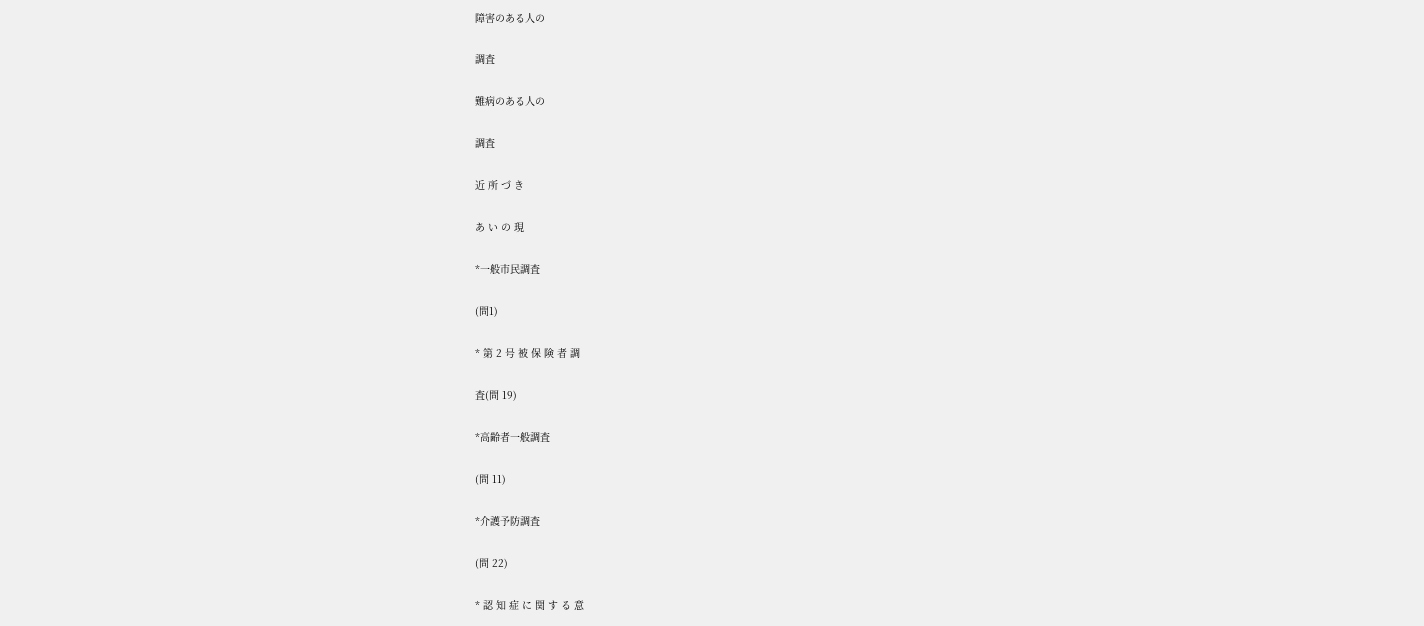障害のある人の

調査

難病のある人の

調査

近 所 づ き

あ い の 現

*一般市民調査

(問1)

* 第 2 号 被 保 険 者 調

査(問 19)

*高齢者一般調査

(問 11)

*介護予防調査

(問 22)

* 認 知 症 に 関 す る 意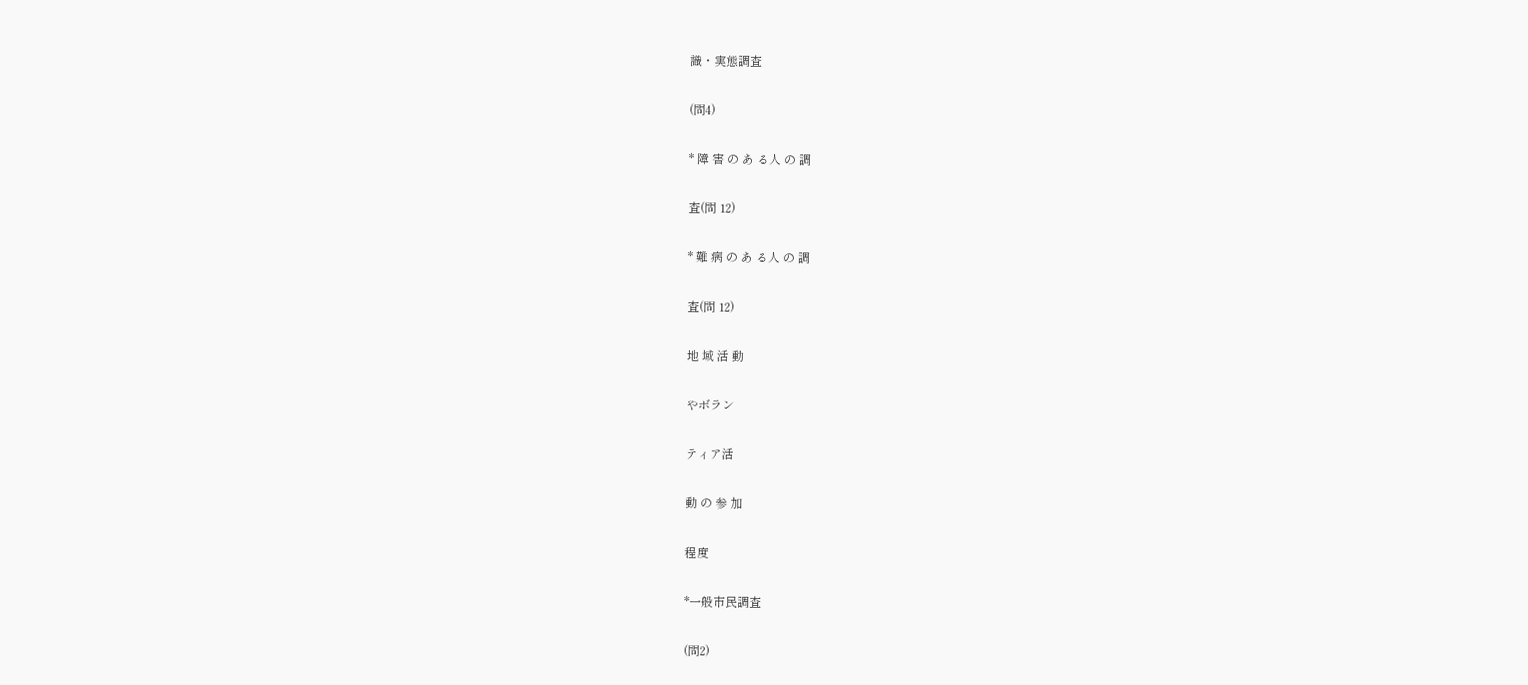識・実態調査

(問4)

* 障 害 の あ る人 の 調

査(問 12)

* 難 病 の あ る人 の 調

査(問 12)

地 域 活 動

やボラン

ティア活

動 の 参 加

程度

*一般市民調査

(問2)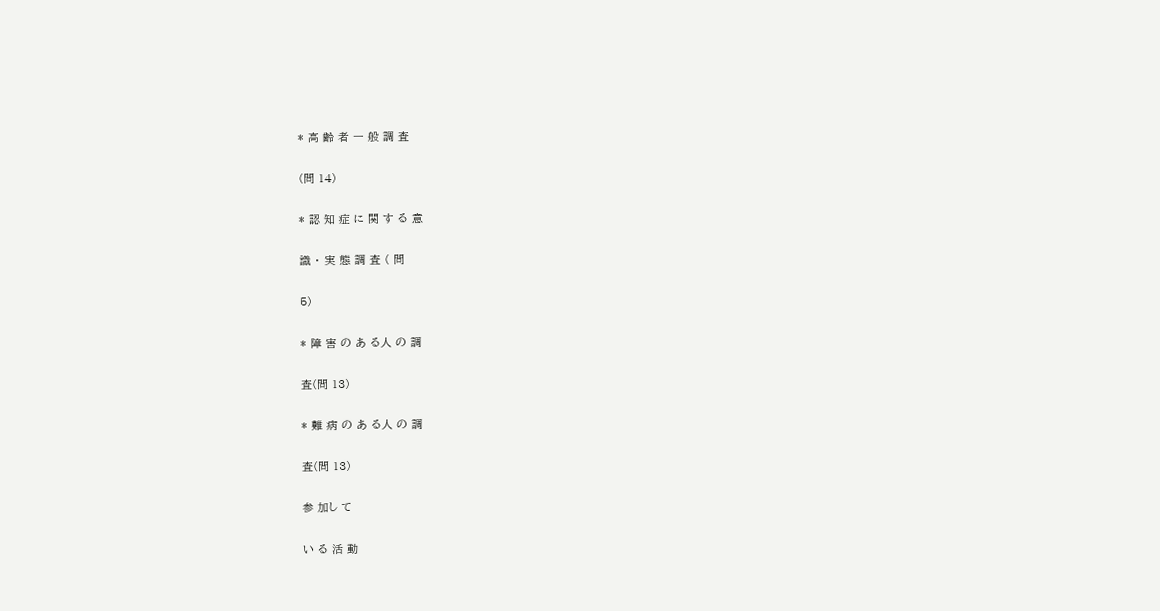* 高 齢 者 一 般 調 査

(問 14)

* 認 知 症 に 関 す る 意

識 ・ 実 態 調 査 ( 問

5)

* 障 害 の あ る人 の 調

査(問 13)

* 難 病 の あ る人 の 調

査(問 13)

参 加し て

い る 活 動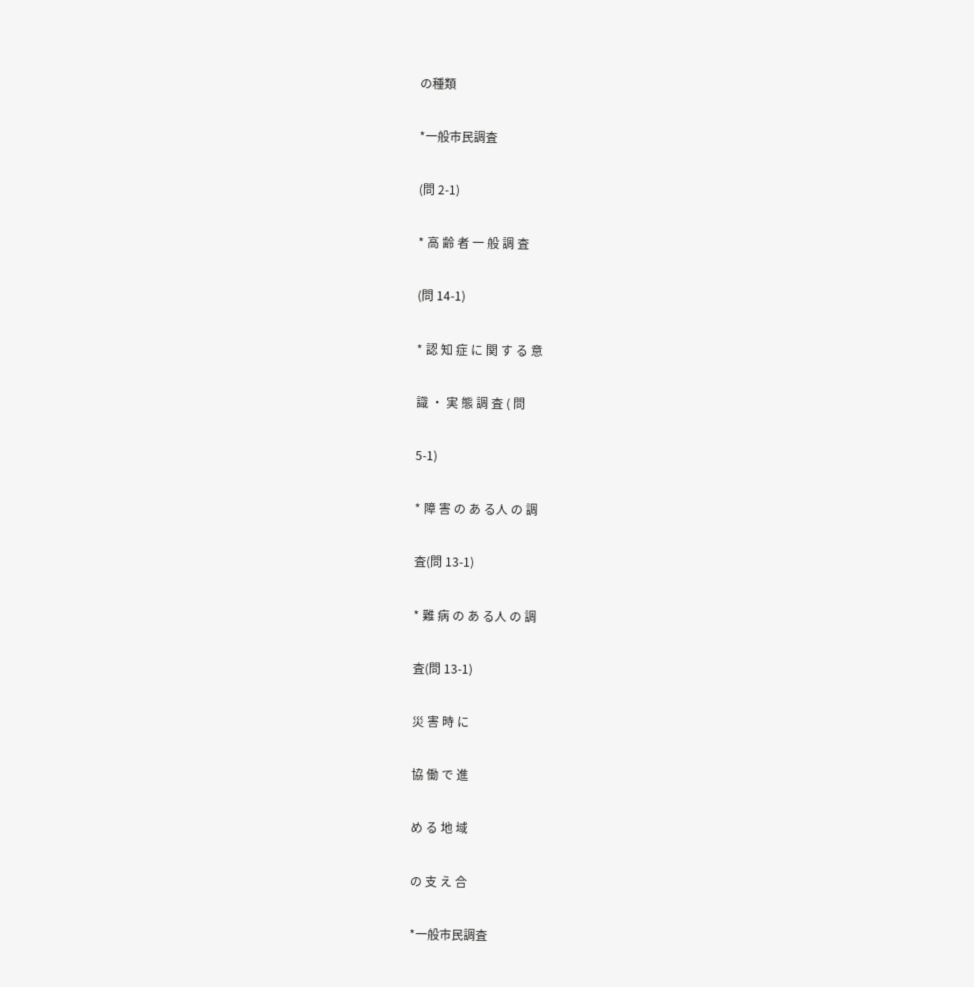の種類

*一般市民調査

(問 2-1)

* 高 齢 者 一 般 調 査

(問 14-1)

* 認 知 症 に 関 す る 意

識 ・ 実 態 調 査 ( 問

5-1)

* 障 害 の あ る人 の 調

査(問 13-1)

* 難 病 の あ る人 の 調

査(問 13-1)

災 害 時 に

協 働 で 進

め る 地 域

の 支 え 合

*一般市民調査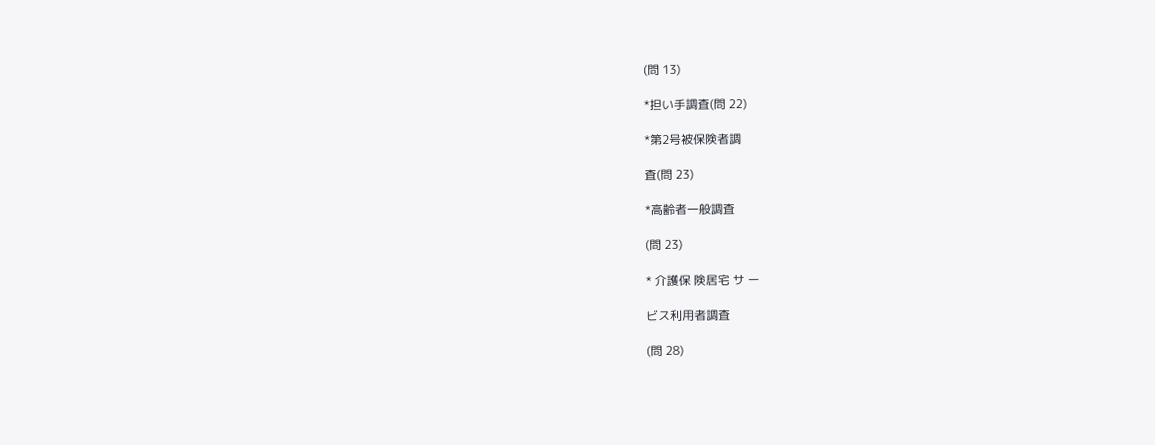(問 13)

*担い手調査(問 22)

*第2号被保険者調

査(問 23)

*高齢者一般調査

(問 23)

* 介護保 険居宅 サ ー

ビス利用者調査

(問 28)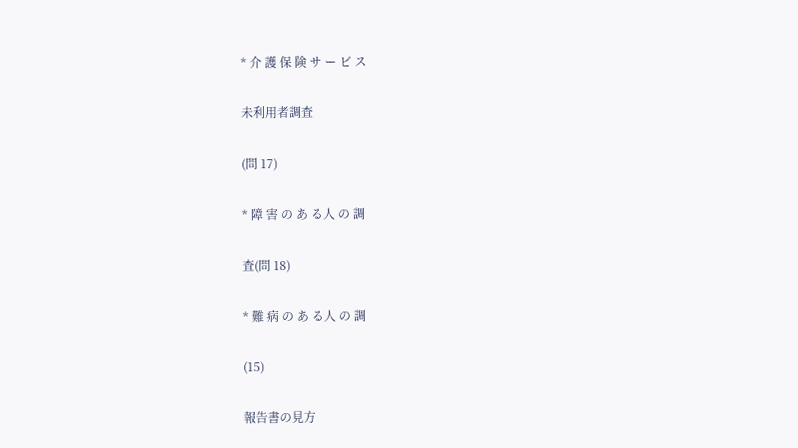* 介 護 保 険 サ ー ビ ス

未利用者調査

(問 17)

* 障 害 の あ る人 の 調

査(問 18)

* 難 病 の あ る人 の 調

(15)

報告書の見方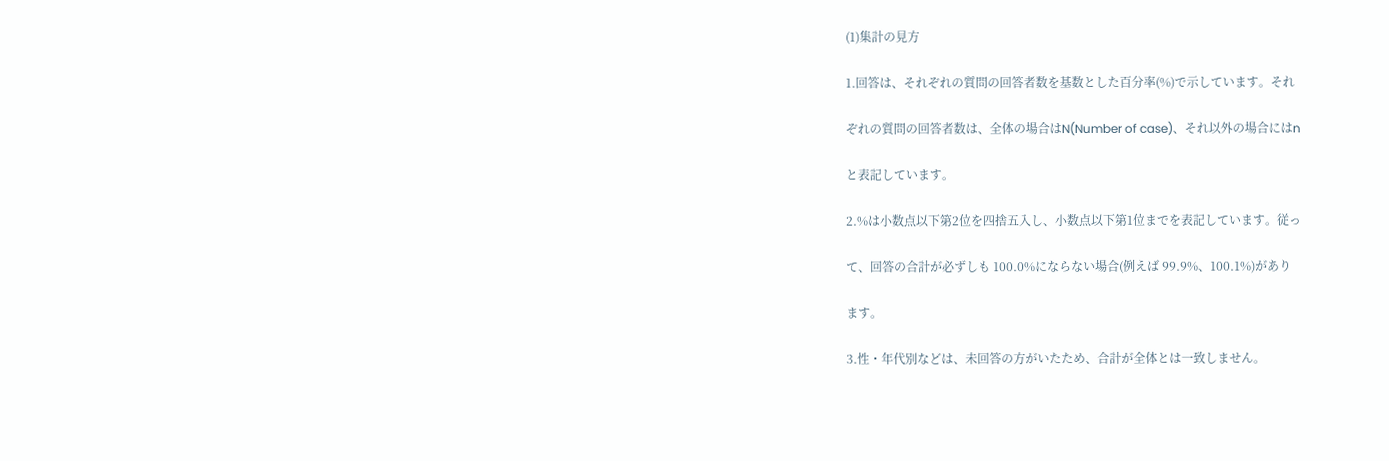(1)集計の見方

1.回答は、それぞれの質問の回答者数を基数とした百分率(%)で示しています。それ

ぞれの質問の回答者数は、全体の場合はN(Number of case)、それ以外の場合にはn

と表記しています。

2.%は小数点以下第2位を四捨五入し、小数点以下第1位までを表記しています。従っ

て、回答の合計が必ずしも 100.0%にならない場合(例えば 99.9%、100.1%)があり

ます。

3.性・年代別などは、未回答の方がいたため、合計が全体とは一致しません。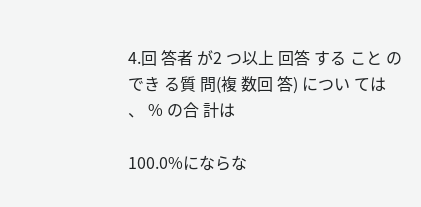4.回 答者 が2 つ以上 回答 する こと のでき る質 問(複 数回 答) につい ては 、 % の合 計は

100.0%にならな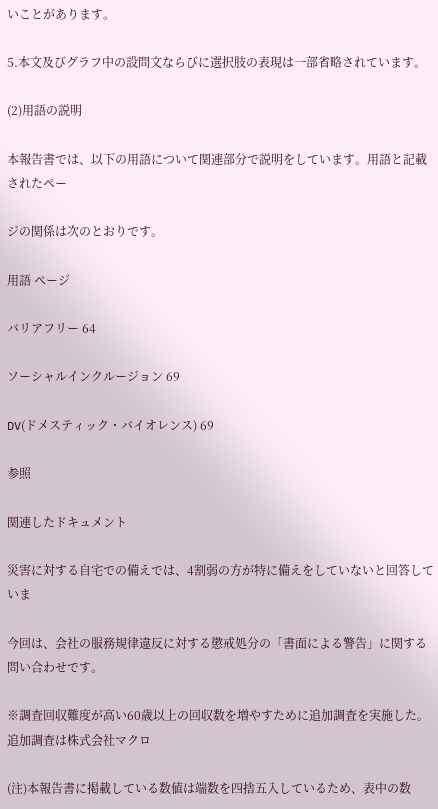いことがあります。

5.本文及びグラフ中の設問文ならびに選択肢の表現は一部省略されています。

(2)用語の説明

本報告書では、以下の用語について関連部分で説明をしています。用語と記載されたペー

ジの関係は次のとおりです。

用語 ページ

バリアフリー 64

ソーシャルインクルージョン 69

DV(ドメスティック・バイオレンス) 69

参照

関連したドキュメント

災害に対する自宅での備えでは、4割弱の方が特に備えをしていないと回答していま

今回は、会社の服務規律違反に対する懲戒処分の「書面による警告」に関する問い合わせです。

※調査回収難度が高い60歳以上の回収数を増やすために追加調査を実施した。追加調査は株式会社マクロ

(注)本報告書に掲載している数値は端数を四捨五入しているため、表中の数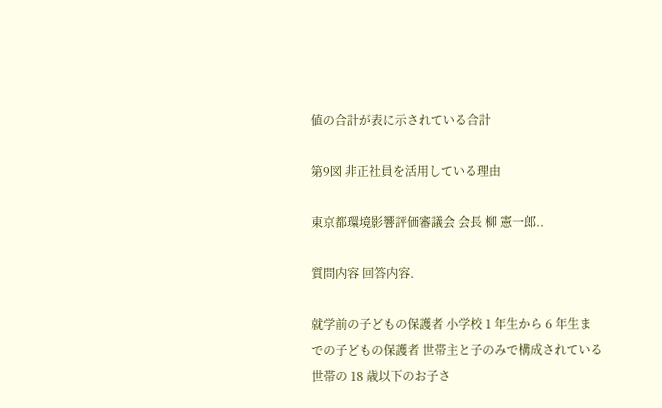値の合計が表に示されている合計

第9図 非正社員を活用している理由

東京都環境影響評価審議会 会長 柳 憲一郎..

質問内容 回答内容.

就学前の子どもの保護者 小学校 1 年生から 6 年生までの子どもの保護者 世帯主と子のみで構成されている世帯の 18 歳以下のお子さ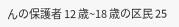んの保護者 12 歳~18 歳の区民 25